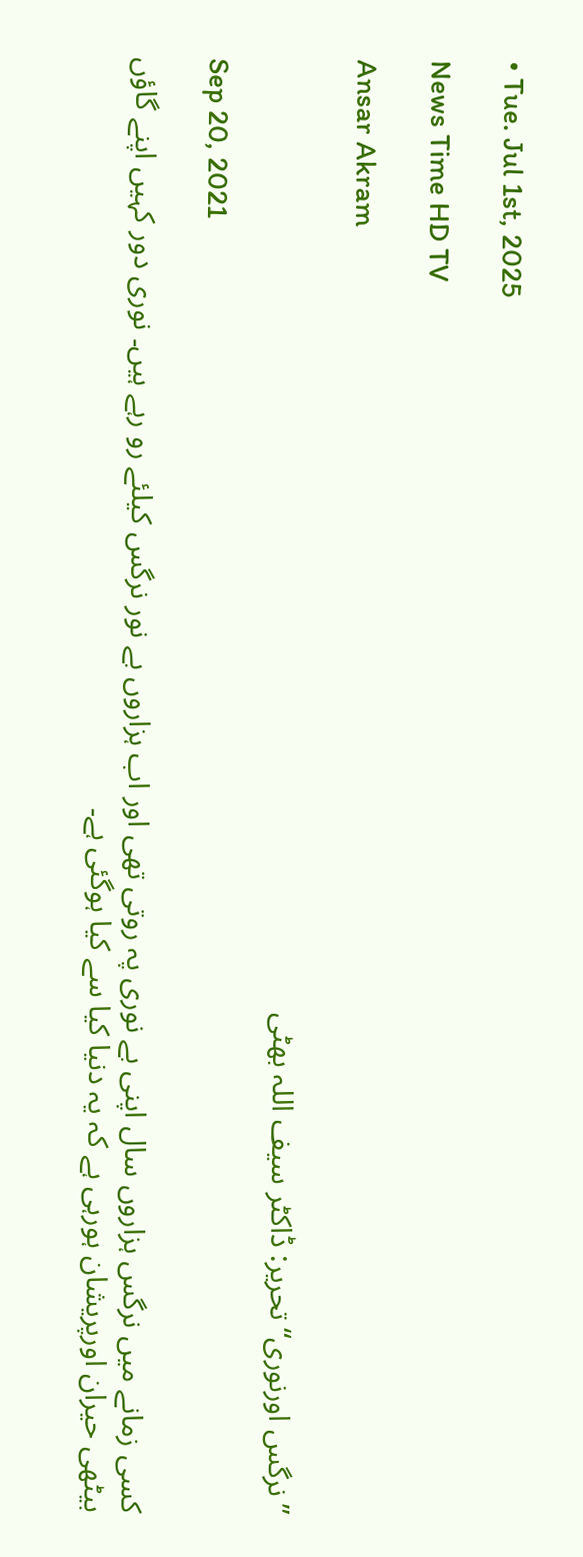• Tue. Jul 1st, 2025

News Time HD TV

Ansar Akram

”نرگس اورنوری“ تحریر: ڈاکٹر سیف اللہ بھٹی

Sep 20, 2021

کسی زمانے میں نرگس ہزاروں سال اپنی بے نوری پہ روتی تھی اور اب ہزاروں بے نور نرگس کیلئے رو رہے ہیں۔ نوری دور کہیں اپنے گاؤں بیٹھی حیران اورپریشان ہورہی ہے کہ یہ دنیا کیا سے کیا ہوگئی ہے۔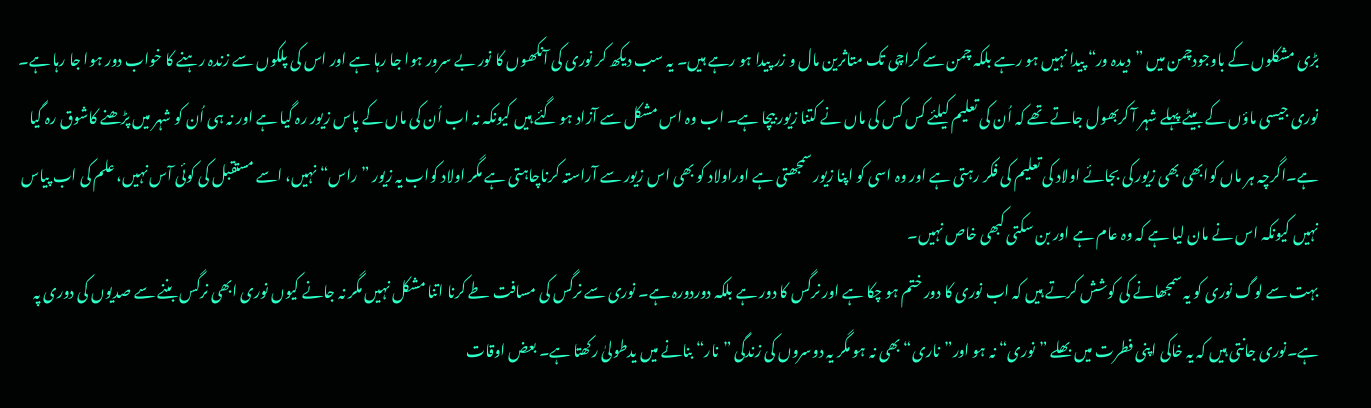بڑی مشکلوں کے باوجودچمن میں ”دیدہ ور“ پیدا نہیں ہو رہے بلکہ چمن سے کراچی تک متاثرین مال و زر پیدا ہو رہے ہیں۔ یہ سب دیکھ کر نوری کی آنکھوں کا نور بے سرور ہوا جا رہا ہے اور اس کی پلکوں سے زندہ رہنے کا خواب دور ہوا جا رہا ہے۔
نوری جیسی ماؤں کے بیٹے پہلے شہر آ کربھول جاتے تھے کہ اُن کی تعلیم کیلئے کس کس کی ماں نے کتنا زیور بیچا ہے۔ اب وہ اس مشکل سے آزاد ہو گئے ہیں کیونکہ نہ اب اُن کی ماں کے پاس زیور رہ گیا ہے اور نہ ہی اُن کو شہر میں پڑھنے کاشوق رہ گیا ہے۔اگرچہ ہر ماں کوابھی بھی زیور کی بجائے اولاد کی تعلیم کی فکر رہتی ہے اور وہ اسی کو اپنا زیور سمجھتی ہے اوراولاد کو بھی اس زیور سے آراستہ کرناچاہتی ہے مگر اولاد کواب یہ زیور ”راس“ نہیں، اسے مستقبل کی کوئی آس نہیں، علم کی اب پیاس نہیں کیونکہ اس نے مان لیا ہے کہ وہ عام ہے اور بن سکتی کبھی خاص نہیں۔
بہت سے لوگ نوری کو یہ سمجھانے کی کوشش کرتے ہیں کہ اب نوری کا دور ختم ہو چکا ہے اور نرگس کا دور ہے بلکہ دوردورہ ہے۔ نوری سے نرگس کی مسافت طے کرنا اتنا مشکل نہیں مگر نہ جانے کیوں نوری ابھی نرگس بننے سے صدیوں کی دوری پہ ہے۔نوری جانتی ہیں کہ یہ خاکی اپنی فطرت میں بھلے ”نوری“ نہ ہو اور”ناری“ بھی نہ ہو مگر یہ دوسروں کی زندگی ”نار“ بنانے میں یدطولیٰ رکھتا ہے۔ بعض اوقات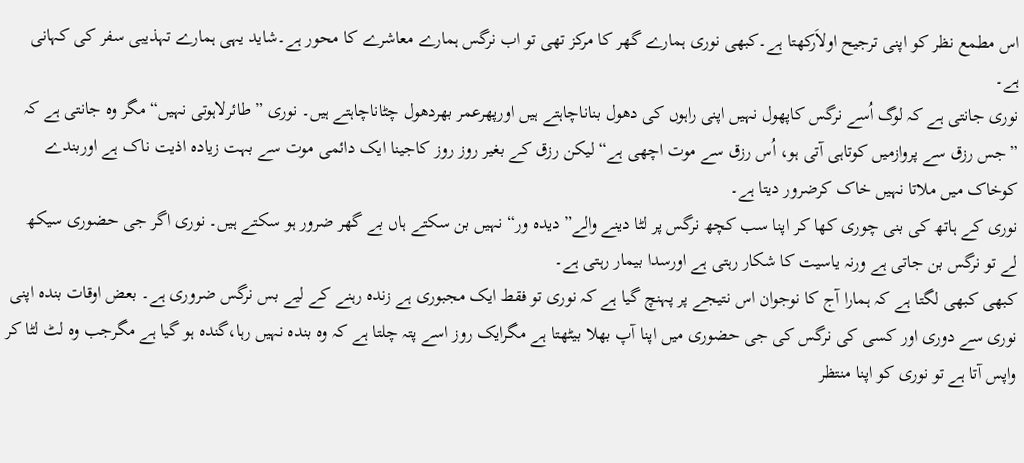اس مطمع نظر کو اپنی ترجیح اولاَرکھتا ہے۔کبھی نوری ہمارے گھر کا مرکز تھی تو اب نرگس ہمارے معاشرے کا محور ہے۔شاید یہی ہمارے تہذیبی سفر کی کہانی ہے۔
نوری جانتی ہے کہ لوگ اُسے نرگس کاپھول نہیں اپنی راہوں کی دھول بناناچاہتے ہیں اورپھرعمر بھردھول چٹاناچاہتے ہیں۔ نوری ”طائرلاہوتی نہیں“ مگر وہ جانتی ہے کہ ”جس رزق سے پروازمیں کوتاہی آتی ہو، اُس رزق سے موت اچھی ہے“ لیکن رزق کے بغیر روز روز کاجینا ایک دائمی موت سے بہت زیادہ اذیت ناک ہے اوربندے کوخاک میں ملاتا نہیں خاک کرضرور دیتا ہے۔
نوری کے ہاتھ کی بنی چوری کھا کر اپنا سب کچھ نرگس پر لٹا دینے والے”دیدہ ور“ نہیں بن سکتے ہاں بے گھر ضرور ہو سکتے ہیں۔ نوری اگر جی حضوری سیکھ لے تو نرگس بن جاتی ہے ورنہ یاسیت کا شکار رہتی ہے اورسدا بیمار رہتی ہے۔
کبھی کبھی لگتا ہے کہ ہمارا آج کا نوجوان اس نتیجے پر پہنچ گیا ہے کہ نوری تو فقط ایک مجبوری ہے زندہ رہنے کے لیے بس نرگس ضروری ہے۔ بعض اوقات بندہ اپنی نوری سے دوری اور کسی کی نرگس کی جی حضوری میں اپنا آپ بھلا بیٹھتا ہے مگرایک روز اسے پتہ چلتا ہے کہ وہ بندہ نہیں رہا،گندہ ہو گیا ہے مگرجب وہ لٹ لٹا کر واپس آتا ہے تو نوری کو اپنا منتظر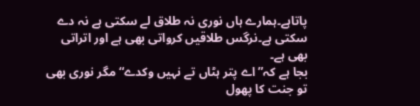پاتاہے۔ہمارے ہاں نوری نہ طلاق لے سکتی ہے نہ دے سکتی ہے۔نرگس طلاقیں کرواتی بھی ہے اور اتراتی بھی ہے۔
بجا ہے کہ”اے پتر ہٹاں تے نہیں وکدے“ مگر نوری بھی تو جنت کا پھول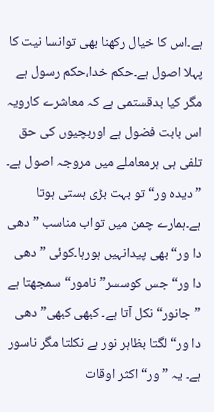ہے۔اس کا خیال رکھنا بھی توانسا نیت کا پہلا اصول ہے۔حکم خدا،حکم رسول ہے مگر کیا بدقستمی ہے کہ معاشرے کارویہ اس بابت فضول ہے اوربچیوں کی حق تلفی ہی ہرمعاملے میں مروجہ اصول ہے۔
”دیدہ ور“ تو بہت بڑی ہستی ہوتا ہے۔ہمارے چمن میں تواب مناسب ”دھی دا ور“بھی پیدانہیں ہورہا۔کوئی ”دھی دا ور“ جس کوسسر”نامور“سمجھتا ہے ”جانور“ نکل آتا ہے۔ کبھی کبھی”دھی دا ور“ لگتا بظاہر نور ہے نکلتا مگر ناسور ہے۔ یہ ”ور“ اکثر اوقات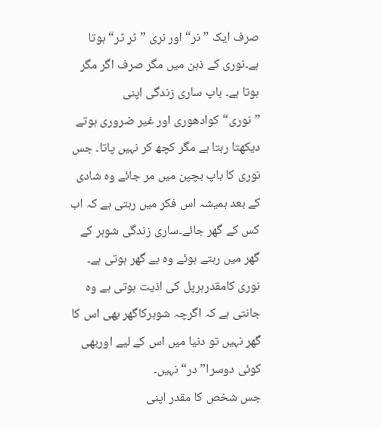صرف ایک ”نر“ اور نری ”ٹر ٹر“ہوتا ہے۔نوری کے ذہن میں مگر صرف اگر مگر ہوتا ہے۔ باپ ساری زندگی اپنی ”نوری“کوادھوری اور غیر ضروری ہوتے دیکھتا رہتا ہے مگر کچھ کر نہیں پاتا۔ جس نوری کا باپ بچپن میں مر جائے وہ شادی کے بعد ہمیشہ اس فکر میں رہتی ہے کہ اب کس کے گھر جائے۔ساری زندگی شوہر کے گھر میں رہتے ہوئے وہ بے گھر ہوتی ہے۔ نوری کامقدرہرپل کی اذیت ہوتی ہے وہ جانتی ہے کہ اگرچہ شوہرکاگھر بھی اس کا گھر نہیں تو دنیا میں اس کے لیے اوربھی کوئی دوسرا”در“ نہیں۔
جس شخص کا مقدر اپنی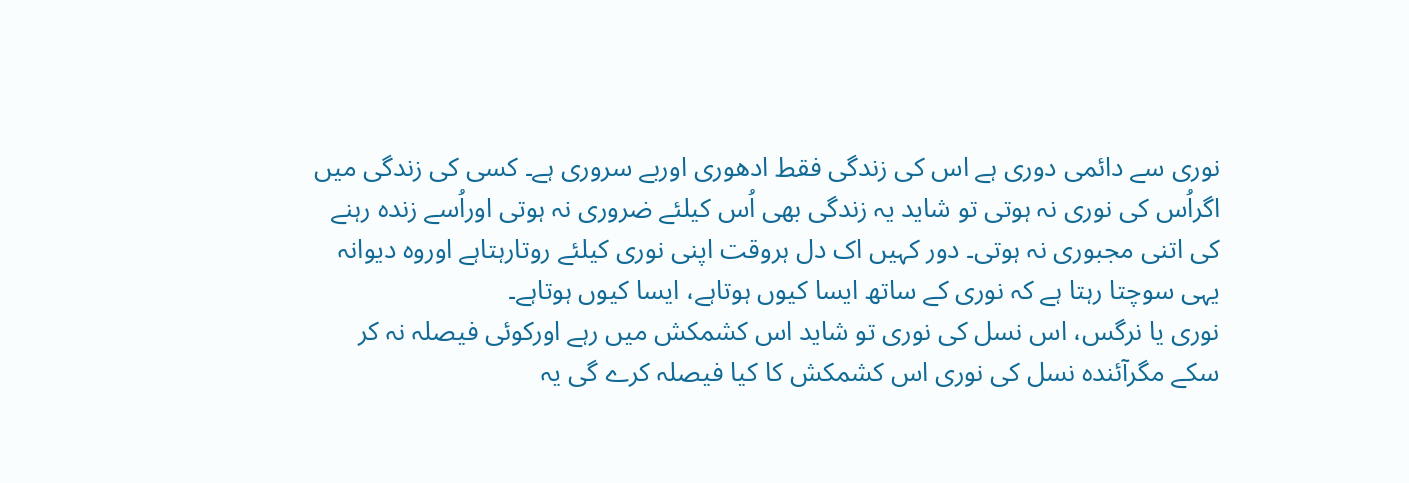نوری سے دائمی دوری ہے اس کی زندگی فقط ادھوری اوربے سروری ہے۔ کسی کی زندگی میں اگراُس کی نوری نہ ہوتی تو شاید یہ زندگی بھی اُس کیلئے ضروری نہ ہوتی اوراُسے زندہ رہنے کی اتنی مجبوری نہ ہوتی۔ دور کہیں اک دل ہروقت اپنی نوری کیلئے روتارہتاہے اوروہ دیوانہ یہی سوچتا رہتا ہے کہ نوری کے ساتھ ایسا کیوں ہوتاہے، ایسا کیوں ہوتاہے۔
نوری یا نرگس، اس نسل کی نوری تو شاید اس کشمکش میں رہے اورکوئی فیصلہ نہ کر سکے مگرآئندہ نسل کی نوری اس کشمکش کا کیا فیصلہ کرے گی یہ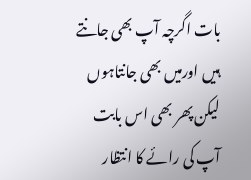بات اگرچہ آپ بھی جانتے ہیں اورمیں بھی جانتاہوں لیکن پھر بھی اس بابت آپ کی رائے کا انتظار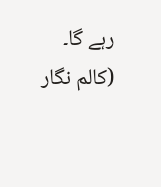رہے گا۔
(کالم نگار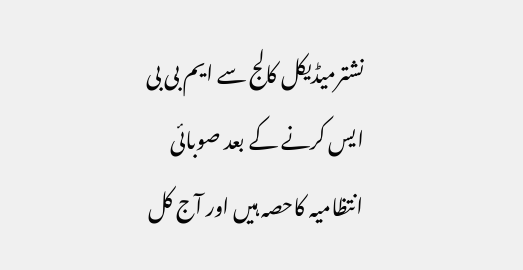نشترمیڈیکل کالج سے ایم بی بی ایس کرنے کے بعد صوبائی انتظامیہ کاحصہ ہیں اور آج کل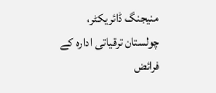منیجنگ ڈائریکٹر، چولستان ترقیاتی ادارہ کے فرائض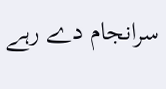سرانجام دے رہے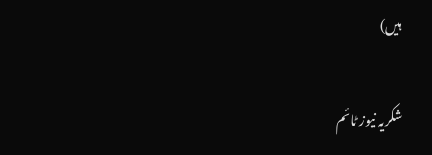ہیں)

شکریہ نیوز ٹائم